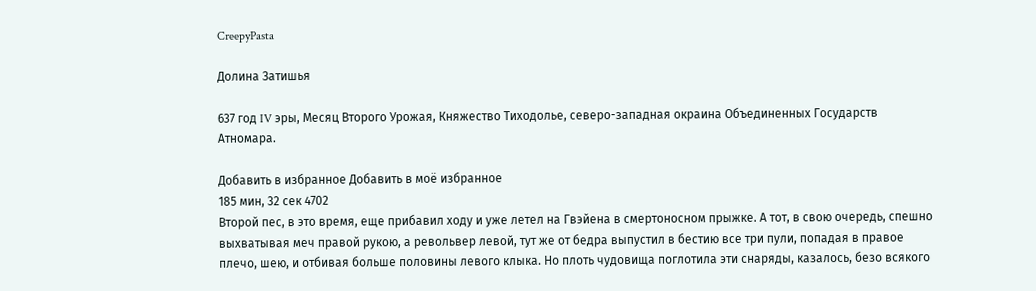CreepyPasta

Долина Затишья

637 год IV эры, Месяц Второго Урожая, Княжество Тиходолье, северо-западная окраина Объединенных Государств Атномара.

Добавить в избранное Добавить в моё избранное
185 мин, 32 сек 4702
Второй пес, в это время, еще прибавил ходу и уже летел на Гвэйена в смертоносном прыжке. А тот, в свою очередь, спешно выхватывая меч правой рукою, а револьвер левой, тут же от бедра выпустил в бестию все три пули, попадая в правое плечо, шею, и отбивая больше половины левого клыка. Но плоть чудовища поглотила эти снаряды, казалось, безо всякого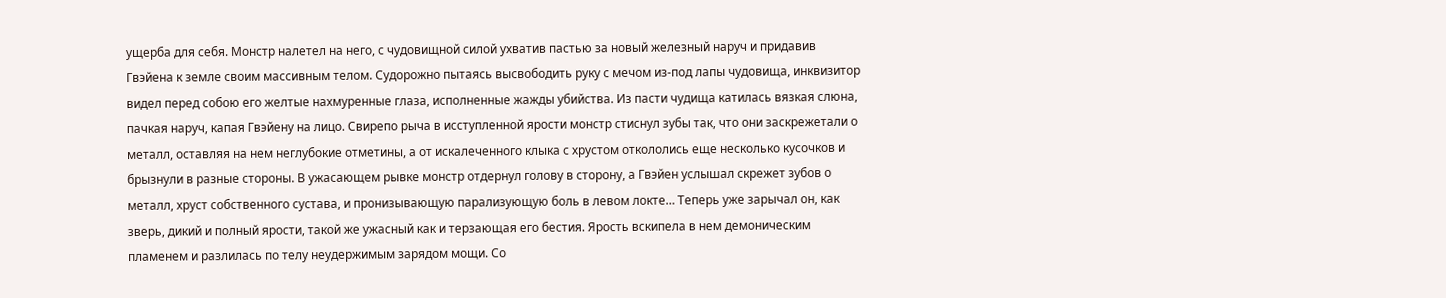ущерба для себя. Монстр налетел на него, с чудовищной силой ухватив пастью за новый железный наруч и придавив Гвэйена к земле своим массивным телом. Судорожно пытаясь высвободить руку с мечом из-под лапы чудовища, инквизитор видел перед собою его желтые нахмуренные глаза, исполненные жажды убийства. Из пасти чудища катилась вязкая слюна, пачкая наруч, капая Гвэйену на лицо. Свирепо рыча в исступленной ярости монстр стиснул зубы так, что они заскрежетали о металл, оставляя на нем неглубокие отметины, а от искалеченного клыка с хрустом откололись еще несколько кусочков и брызнули в разные стороны. В ужасающем рывке монстр отдернул голову в сторону, а Гвэйен услышал скрежет зубов о металл, хруст собственного сустава, и пронизывающую парализующую боль в левом локте… Теперь уже зарычал он, как зверь, дикий и полный ярости, такой же ужасный как и терзающая его бестия. Ярость вскипела в нем демоническим пламенем и разлилась по телу неудержимым зарядом мощи. Со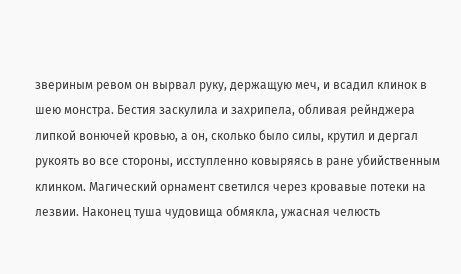звериным ревом он вырвал руку, держащую меч, и всадил клинок в шею монстра. Бестия заскулила и захрипела, обливая рейнджера липкой вонючей кровью, а он, сколько было силы, крутил и дергал рукоять во все стороны, исступленно ковыряясь в ране убийственным клинком. Магический орнамент светился через кровавые потеки на лезвии. Наконец туша чудовища обмякла, ужасная челюсть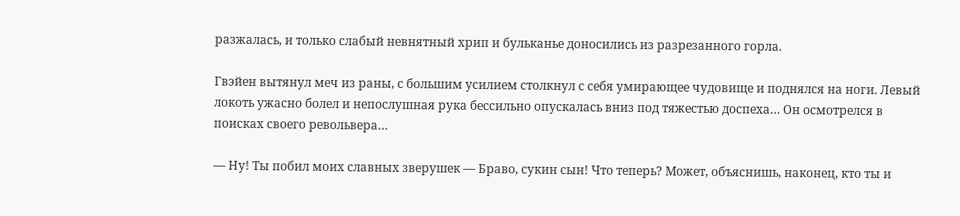разжалась, и только слабый невнятный хрип и бульканье доносились из разрезанного горла.

Гвэйен вытянул меч из раны, с большим усилием столкнул с себя умирающее чудовище и поднялся на ноги. Левый локоть ужасно болел и непослушная рука бессильно опускалась вниз под тяжестью доспеха… Он осмотрелся в поисках своего револьвера…

— Ну! Ты побил моих славных зверушек — Браво, сукин сын! Что теперь? Может, объяснишь, наконец, кто ты и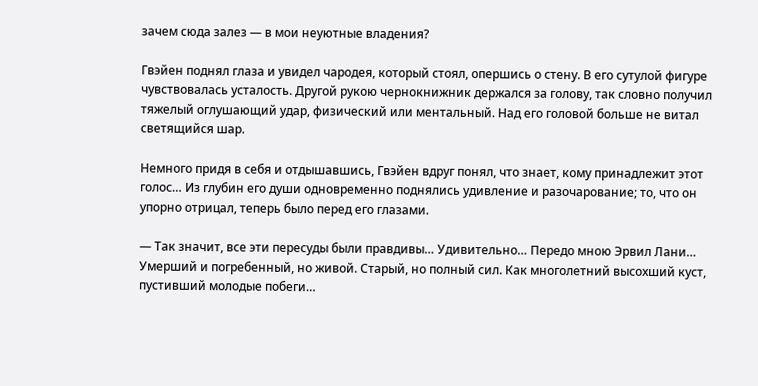зачем сюда залез — в мои неуютные владения?

Гвэйен поднял глаза и увидел чародея, который стоял, опершись о стену. В его сутулой фигуре чувствовалась усталость. Другой рукою чернокнижник держался за голову, так словно получил тяжелый оглушающий удар, физический или ментальный. Над его головой больше не витал светящийся шар.

Немного придя в себя и отдышавшись, Гвэйен вдруг понял, что знает, кому принадлежит этот голос… Из глубин его души одновременно поднялись удивление и разочарование; то, что он упорно отрицал, теперь было перед его глазами.

— Так значит, все эти пересуды были правдивы… Удивительно… Передо мною Эрвил Лани… Умерший и погребенный, но живой. Старый, но полный сил. Как многолетний высохший куст, пустивший молодые побеги…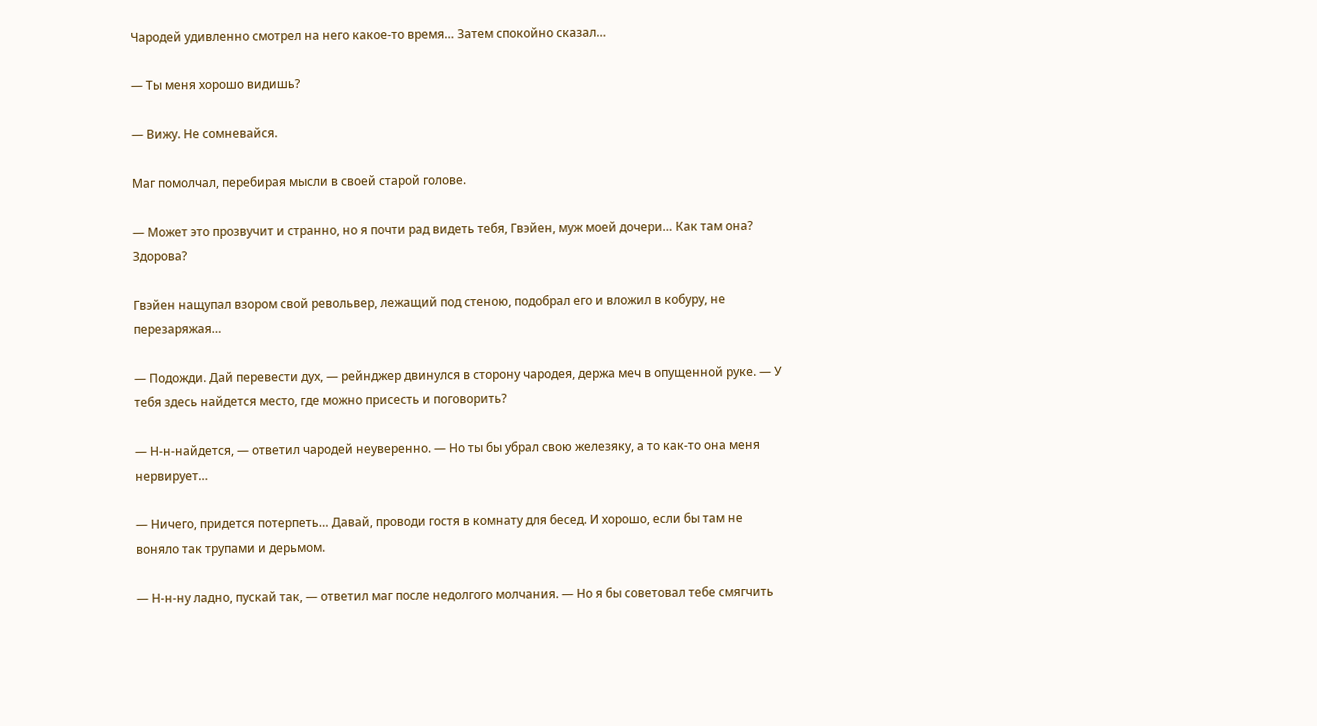Чародей удивленно смотрел на него какое-то время… Затем спокойно сказал…

— Ты меня хорошо видишь?

— Вижу. Не сомневайся.

Маг помолчал, перебирая мысли в своей старой голове.

— Может это прозвучит и странно, но я почти рад видеть тебя, Гвэйен, муж моей дочери… Как там она? Здорова?

Гвэйен нащупал взором свой револьвер, лежащий под стеною, подобрал его и вложил в кобуру, не перезаряжая…

— Подожди. Дай перевести дух, — рейнджер двинулся в сторону чародея, держа меч в опущенной руке. — У тебя здесь найдется место, где можно присесть и поговорить?

— Н-н-найдется, — ответил чародей неуверенно. — Но ты бы убрал свою железяку, а то как-то она меня нервирует…

— Ничего, придется потерпеть… Давай, проводи гостя в комнату для бесед. И хорошо, если бы там не воняло так трупами и дерьмом.

— Н-н-ну ладно, пускай так, — ответил маг после недолгого молчания. — Но я бы советовал тебе смягчить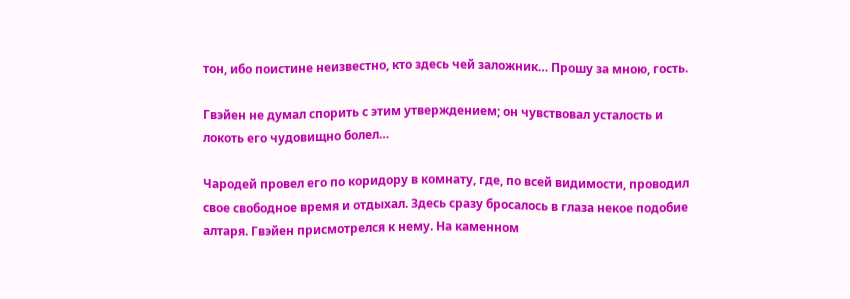тон, ибо поистине неизвестно, кто здесь чей заложник… Прошу за мною, гость.

Гвэйен не думал спорить с этим утверждением; он чувствовал усталость и локоть его чудовищно болел…

Чародей провел его по коридору в комнату, где, по всей видимости, проводил свое свободное время и отдыхал. Здесь сразу бросалось в глаза некое подобие алтаря. Гвэйен присмотрелся к нему. На каменном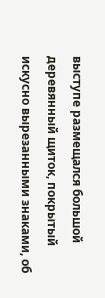выступе размещался большой деревянный щиток, покрытый искусно вырезанными знаками, об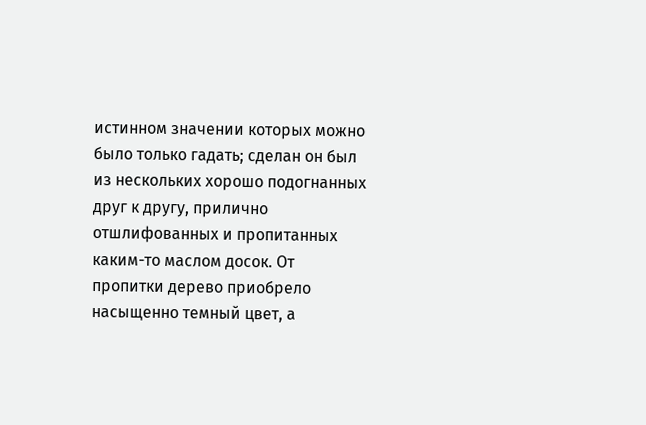истинном значении которых можно было только гадать; сделан он был из нескольких хорошо подогнанных друг к другу, прилично отшлифованных и пропитанных каким-то маслом досок. От пропитки дерево приобрело насыщенно темный цвет, а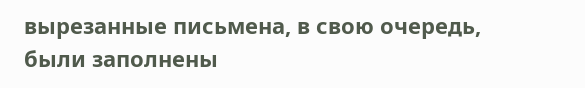вырезанные письмена, в свою очередь, были заполнены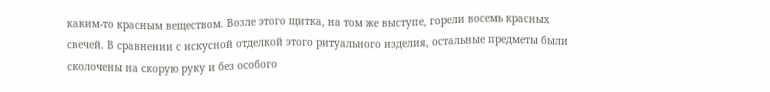каким-то красным веществом. Возле этого щитка, на том же выступе, горели восемь красных свечей. В сравнении с искусной отделкой этого ритуального изделия, остальные предметы были сколочены на скорую руку и без особого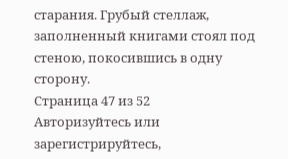старания. Грубый стеллаж, заполненный книгами стоял под стеною, покосившись в одну сторону.
Страница 47 из 52
Авторизуйтесь или зарегистрируйтесь,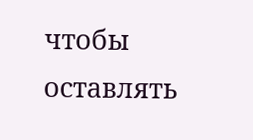чтобы оставлять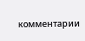комментарии